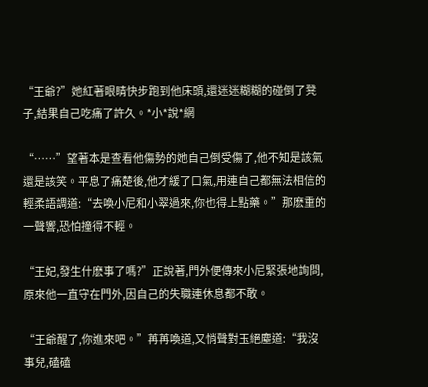“王爺?”她紅著眼睛快步跑到他床頭,還迷迷糊糊的碰倒了凳子,結果自己吃痛了許久。*小*說*網

“……”望著本是查看他傷勢的她自己倒受傷了,他不知是該氣還是該笑。平息了痛楚後,他才緩了口氣,用連自己都無法相信的輕柔語調道:“去喚小尼和小翠過來,你也得上點藥。”那麽重的一聲響,恐怕撞得不輕。

“王妃,發生什麽事了嗎?”正說著,門外便傳來小尼緊張地詢問,原來他一直守在門外,因自己的失職連休息都不敢。

“王爺醒了,你進來吧。”苒苒喚道,又悄聲對玉絕塵道:“我沒事兒,磕磕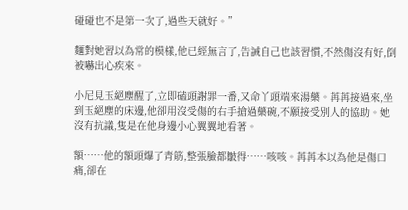碰碰也不是第一次了,過些天就好。”

麵對她習以為常的模樣,他已經無言了,告誡自己也該習慣,不然傷沒有好,倒被嚇出心疾來。

小尼見玉絕塵醒了,立即磕頭謝罪一番,又命丫頭端來湯藥。苒苒接過來,坐到玉絕塵的床邊,他卻用沒受傷的右手搶過藥碗,不願接受別人的協助。她沒有抗議,隻是在他身邊小心翼翼地看著。

額……他的額頭爆了青筋,整張臉都皺得……咳咳。苒苒本以為他是傷口痛,卻在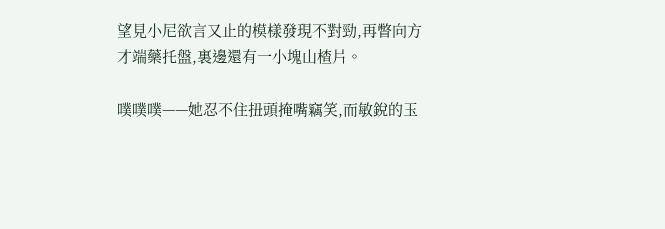望見小尼欲言又止的模樣發現不對勁,再瞥向方才端藥托盤,裏邊還有一小塊山楂片。

噗噗噗——她忍不住扭頭掩嘴竊笑,而敏銳的玉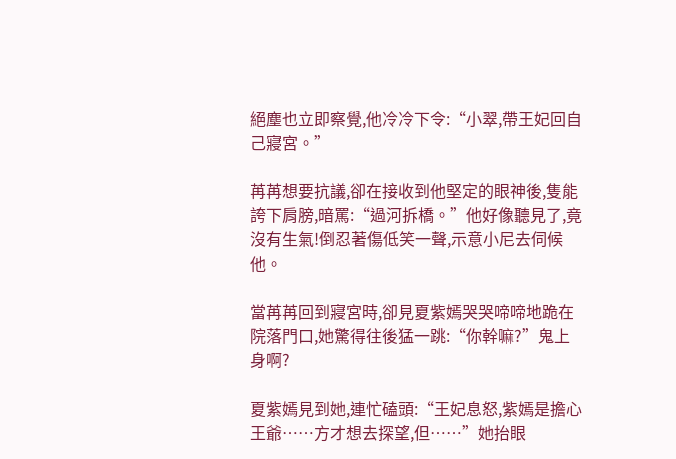絕塵也立即察覺,他冷冷下令:“小翠,帶王妃回自己寢宮。”

苒苒想要抗議,卻在接收到他堅定的眼神後,隻能誇下肩膀,暗罵:“過河拆橋。”他好像聽見了,竟沒有生氣!倒忍著傷低笑一聲,示意小尼去伺候他。

當苒苒回到寢宮時,卻見夏紫嫣哭哭啼啼地跪在院落門口,她驚得往後猛一跳:“你幹嘛?”鬼上身啊?

夏紫嫣見到她,連忙磕頭:“王妃息怒,紫嫣是擔心王爺……方才想去探望,但……”她抬眼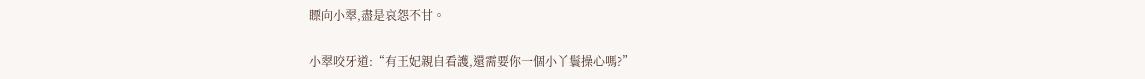瞟向小翠,盡是哀怨不甘。

小翠咬牙道:“有王妃親自看護,還需要你一個小丫鬟操心嗎?”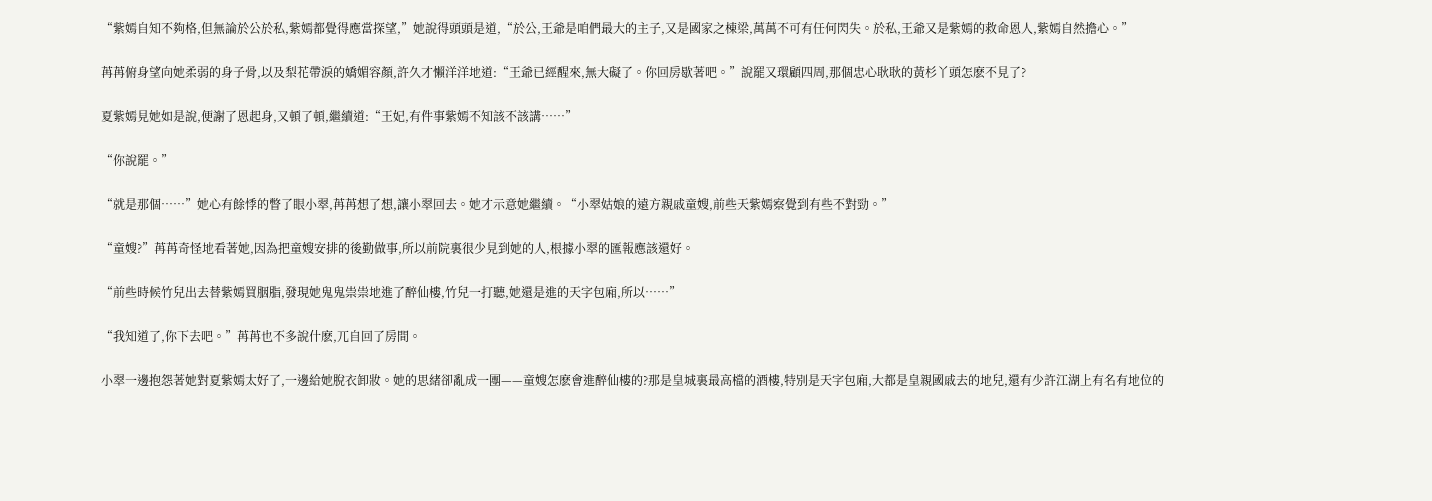“紫嫣自知不夠格,但無論於公於私,紫嫣都覺得應當探望,”她說得頭頭是道,“於公,王爺是咱們最大的主子,又是國家之棟梁,萬萬不可有任何閃失。於私,王爺又是紫嫣的救命恩人,紫嫣自然擔心。”

苒苒俯身望向她柔弱的身子骨,以及梨花帶淚的嬌媚容顏,許久才懶洋洋地道:“王爺已經醒來,無大礙了。你回房歇著吧。”說罷又環顧四周,那個忠心耿耿的黃杉丫頭怎麽不見了?

夏紫嫣見她如是說,便謝了恩起身,又頓了頓,繼續道:“王妃,有件事紫嫣不知該不該講……”

“你說罷。”

“就是那個……”她心有餘悸的瞥了眼小翠,苒苒想了想,讓小翠回去。她才示意她繼續。“小翠姑娘的遠方親戚童嫂,前些天紫嫣察覺到有些不對勁。”

“童嫂?”苒苒奇怪地看著她,因為把童嫂安排的後勤做事,所以前院裏很少見到她的人,根據小翠的匯報應該還好。

“前些時候竹兒出去替紫嫣買胭脂,發現她鬼鬼祟祟地進了醉仙樓,竹兒一打聽,她還是進的天字包廂,所以……”

“我知道了,你下去吧。”苒苒也不多說什麽,兀自回了房間。

小翠一邊抱怨著她對夏紫嫣太好了,一邊給她脫衣卸妝。她的思緒卻亂成一團——童嫂怎麽會進醉仙樓的?那是皇城裏最高檔的酒樓,特別是天字包廂,大都是皇親國戚去的地兒,還有少許江湖上有名有地位的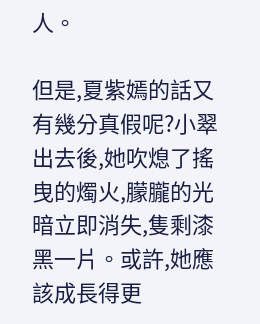人。

但是,夏紫嫣的話又有幾分真假呢?小翠出去後,她吹熄了搖曳的燭火,朦朧的光暗立即消失,隻剩漆黑一片。或許,她應該成長得更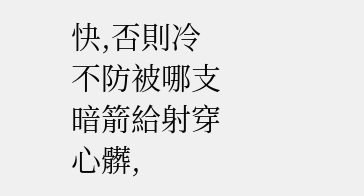快,否則冷不防被哪支暗箭給射穿心髒,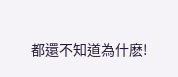都還不知道為什麽!